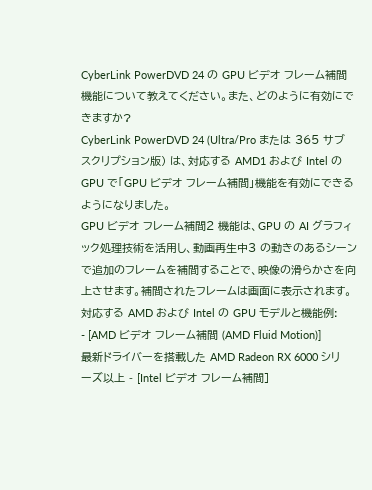CyberLink PowerDVD 24 の GPU ビデオ フレーム補間機能について教えてください。また、どのように有効にできますか?
CyberLink PowerDVD 24 (Ultra/Pro または 365 サブスクリプション版) は、対応する AMD1 および Intel の GPU で「GPU ビデオ フレーム補間」機能を有効にできるようになりました。
GPU ビデオ フレーム補間2 機能は、GPU の AI グラフィック処理技術を活用し、動画再生中3 の動きのあるシーンで追加のフレームを補間することで、映像の滑らかさを向上させます。補間されたフレームは画面に表示されます。
対応する AMD および Intel の GPU モデルと機能例:
- [AMD ビデオ フレーム補間 (AMD Fluid Motion)]
最新ドライバーを搭載した AMD Radeon RX 6000 シリーズ以上 - [Intel ビデオ フレーム補間]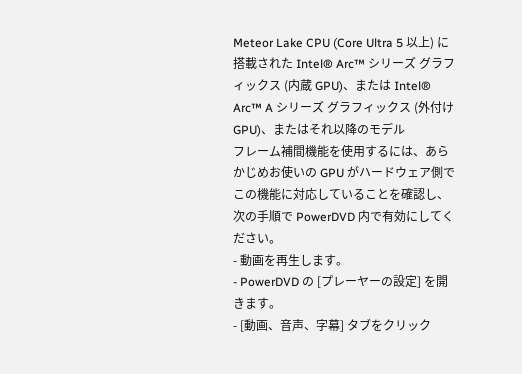Meteor Lake CPU (Core Ultra 5 以上) に搭載された Intel® Arc™ シリーズ グラフィックス (内蔵 GPU)、または Intel® Arc™ A シリーズ グラフィックス (外付け GPU)、またはそれ以降のモデル
フレーム補間機能を使用するには、あらかじめお使いの GPU がハードウェア側でこの機能に対応していることを確認し、次の手順で PowerDVD 内で有効にしてください。
- 動画を再生します。
- PowerDVD の [プレーヤーの設定] を開きます。
- [動画、音声、字幕] タブをクリック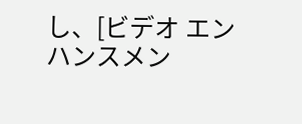し、[ビデオ エンハンスメン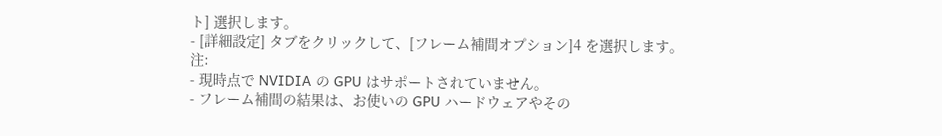ト] 選択します。
- [詳細設定] タブをクリックして、[フレーム補間オプション]4 を選択します。
注:
- 現時点で NVIDIA の GPU はサポートされていません。
- フレーム補間の結果は、お使いの GPU ハードウェアやその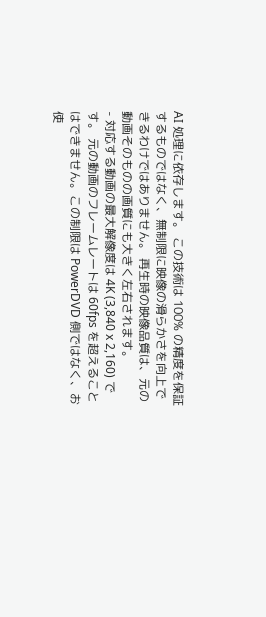AI 処理に依存します。 この技術は 100% の精度を保証するものではなく、無制限に映像の滑らかさを向上できるわけではありません。 再生時の映像品質は、元の動画そのものの画質にも大きく左右されます。
- 対応する動画の最大解像度は 4K (3,840 x 2,160) です。 元の動画のフレームレートは 60fps を超えることはできません。この制限は PowerDVD 側ではなく、お使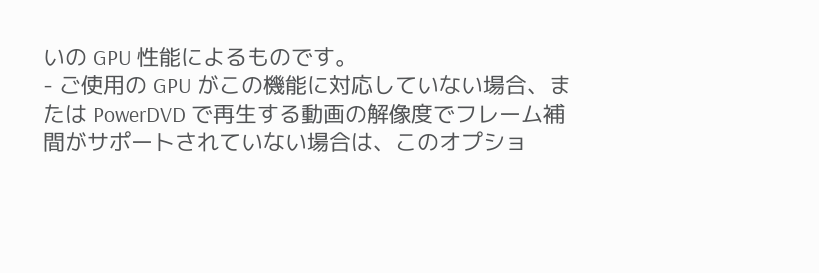いの GPU 性能によるものです。
- ご使用の GPU がこの機能に対応していない場合、または PowerDVD で再生する動画の解像度でフレーム補間がサポートされていない場合は、このオプショ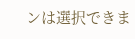ンは選択できま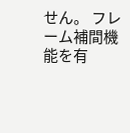せん。 フレーム補間機能を有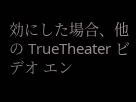効にした場合、他の TrueTheater ビデオ エン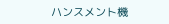ハンスメント機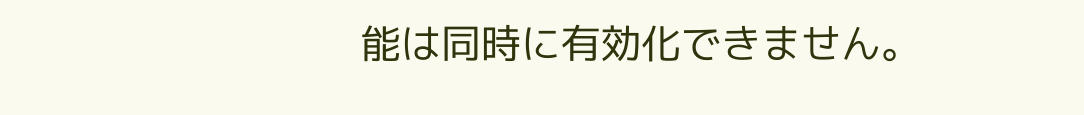能は同時に有効化できません。